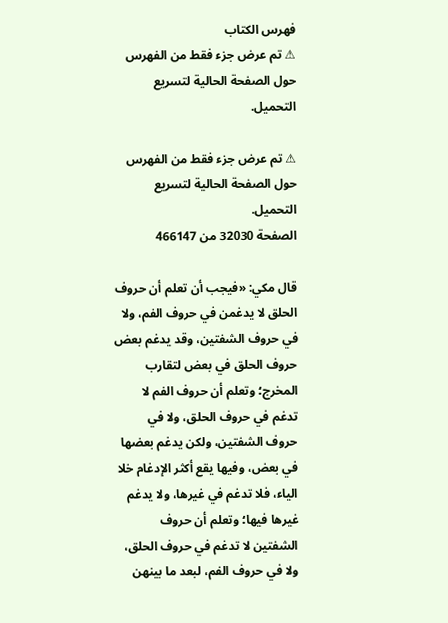فهرس الكتاب
⚠ تم عرض جزء فقط من الفهرس حول الصفحة الحالية لتسريع التحميل.

⚠ تم عرض جزء فقط من الفهرس حول الصفحة الحالية لتسريع التحميل.
الصفحة 32030 من 466147

قال مكي: «فيجب أن تعلم أن حروف الحلق لا يدغمن في حروف الفم، ولا في حروف الشفتين، وقد يدغم بعض حروف الحلق في بعض لتقارب المخرج؛ وتعلم أن حروف الفم لا تدغم في حروف الحلق، ولا في حروف الشفتين، ولكن يدغم بعضها في بعض، وفيها يقع أكثر الإدغام خلا الياء، فلا تدغم في غيرها، ولا يدغم غيرها فيها؛ وتعلم أن حروف الشفتين لا تدغم في حروف الحلق، ولا في حروف الفم، لبعد ما بينهن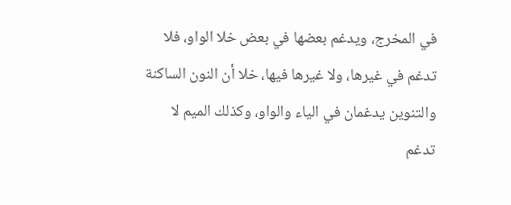في المخرج، ويدغم بعضها في بعض خلا الواو، فلا تدغم في غيرها، ولا غيرها فيها، خلا أن النون الساكنة والتنوين يدغمان في الياء والواو، وكذلك الميم لا تدغم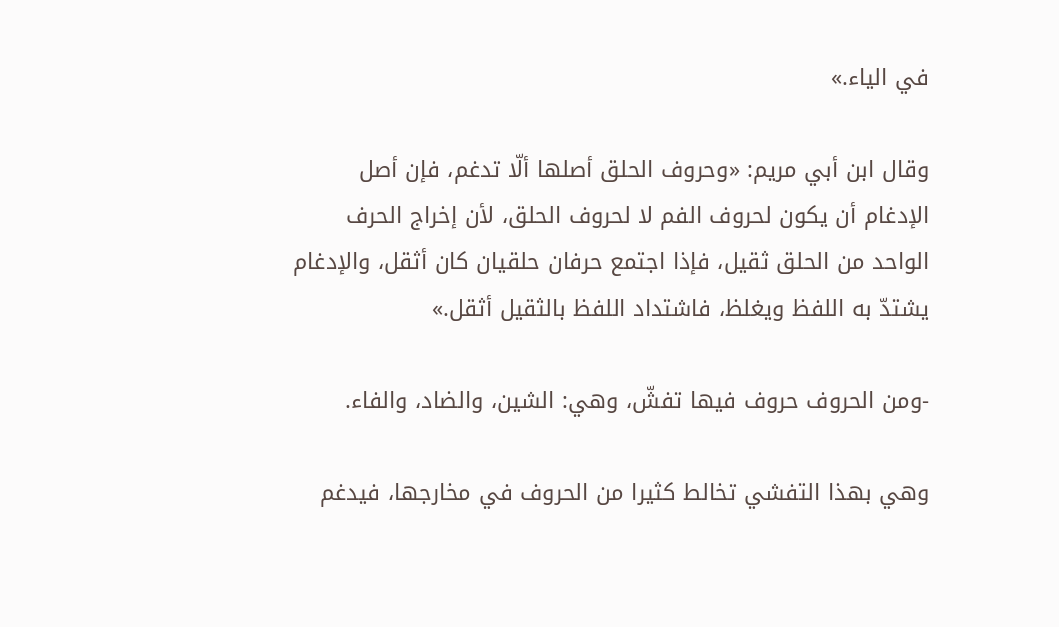في الياء.»

وقال ابن أبي مريم: «وحروف الحلق أصلها ألّا تدغم، فإن أصل الإدغام أن يكون لحروف الفم لا لحروف الحلق، لأن إخراج الحرف الواحد من الحلق ثقيل، فإذا اجتمع حرفان حلقيان كان أثقل، والإدغام يشتدّ به اللفظ ويغلظ، فاشتداد اللفظ بالثقيل أثقل.»

-ومن الحروف حروف فيها تفشّ، وهي: الشين، والضاد، والفاء.

وهي بهذا التفشي تخالط كثيرا من الحروف في مخارجها، فيدغم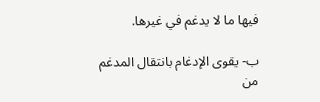فيها ما لا يدغم في غيرها.

ب- يقوى الإدغام بانتقال المدغم من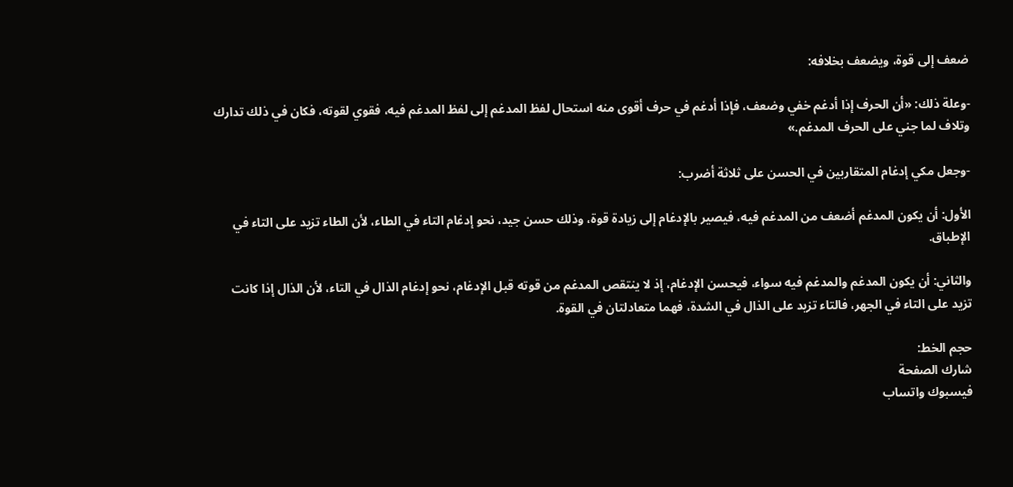ضعف إلى قوة، ويضعف بخلافه:

-وعلة ذلك: «أن الحرف إذا أدغم خفي وضعف، فإذا أدغم في حرف أقوى منه استحال لفظ المدغم إلى لفظ المدغم فيه، فقوي لقوته، فكان في ذلك تدارك وتلاف لما جني على الحرف المدغم.»

-وجعل مكي إدغام المتقاربين في الحسن على ثلاثة أضرب:

الأول: أن يكون المدغم أضعف من المدغم فيه، فيصير بالإدغام إلى زيادة قوة، وذلك حسن جيد، نحو إدغام التاء في الطاء، لأن الطاء تزيد على التاء في الإطباق.

والثاني: أن يكون المدغم والمدغم فيه سواء، فيحسن الإدغام، إذ لا ينتقص المدغم من قوته قبل الإدغام، نحو إدغام الذال في التاء، لأن الذال إذا كانت تزيد على التاء في الجهر، فالتاء تزيد على الذال في الشدة، فهما متعادلتان في القوة.

حجم الخط:
شارك الصفحة
فيسبوك واتساب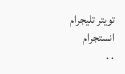تويتر تليجرام انستجرام
. .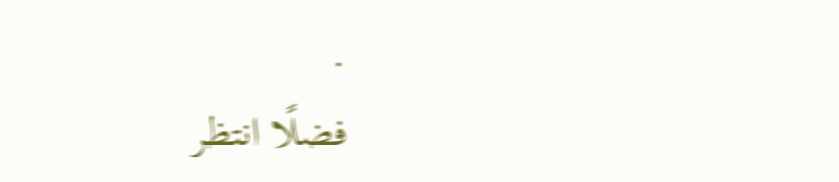.
فضلًا انتظر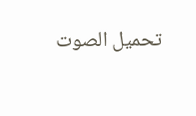تحميل الصوت